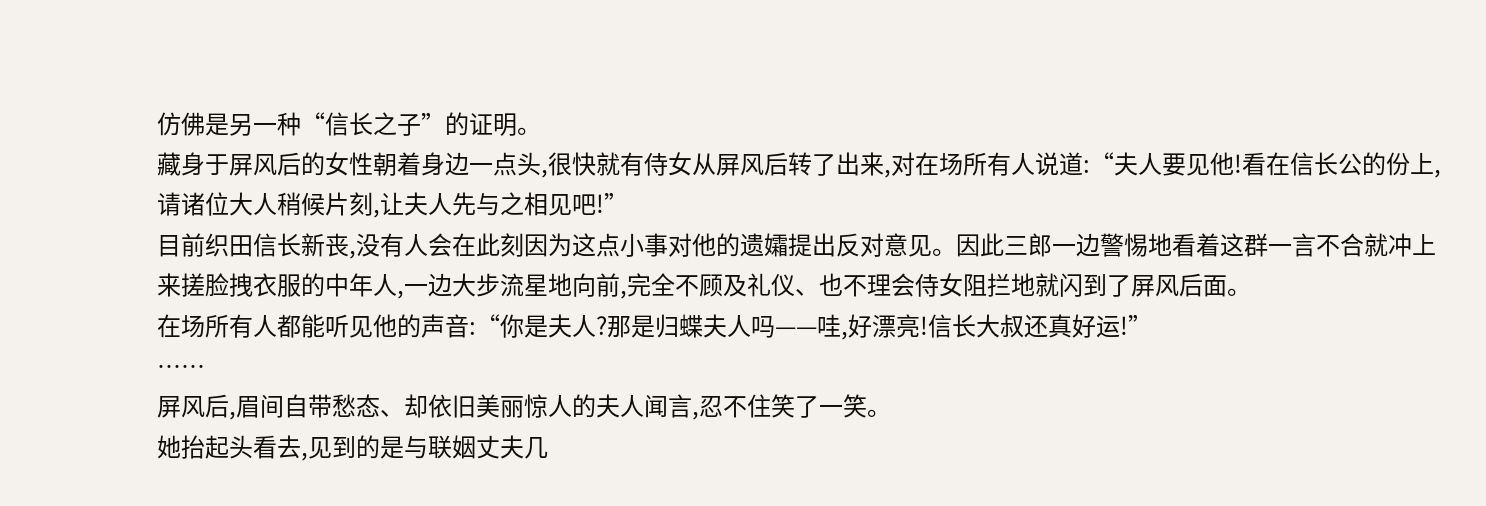仿佛是另一种“信长之子”的证明。
藏身于屏风后的女性朝着身边一点头,很快就有侍女从屏风后转了出来,对在场所有人说道:“夫人要见他!看在信长公的份上,请诸位大人稍候片刻,让夫人先与之相见吧!”
目前织田信长新丧,没有人会在此刻因为这点小事对他的遗孀提出反对意见。因此三郎一边警惕地看着这群一言不合就冲上来搓脸拽衣服的中年人,一边大步流星地向前,完全不顾及礼仪、也不理会侍女阻拦地就闪到了屏风后面。
在场所有人都能听见他的声音:“你是夫人?那是归蝶夫人吗——哇,好漂亮!信长大叔还真好运!”
……
屏风后,眉间自带愁态、却依旧美丽惊人的夫人闻言,忍不住笑了一笑。
她抬起头看去,见到的是与联姻丈夫几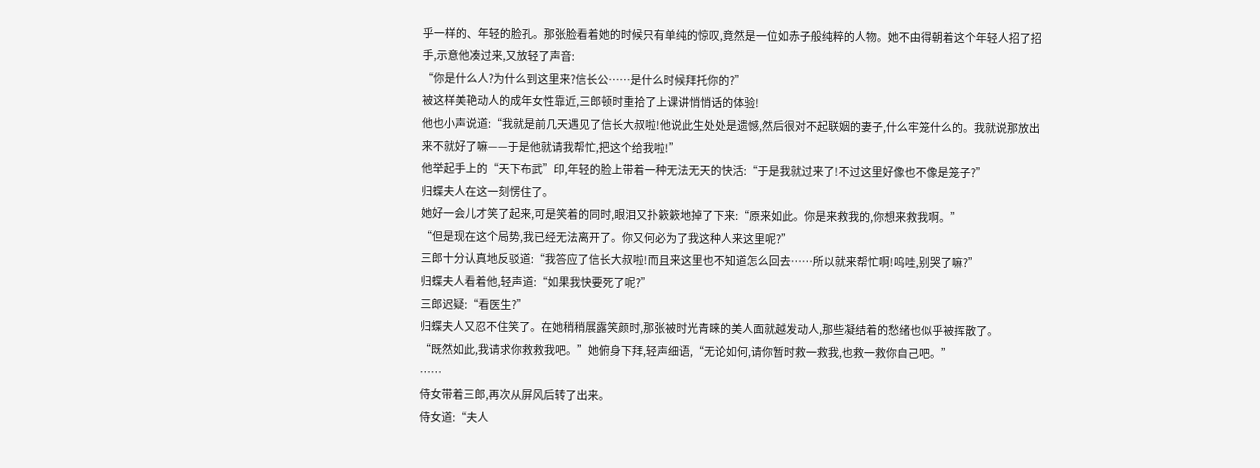乎一样的、年轻的脸孔。那张脸看着她的时候只有单纯的惊叹,竟然是一位如赤子般纯粹的人物。她不由得朝着这个年轻人招了招手,示意他凑过来,又放轻了声音:
“你是什么人?为什么到这里来?信长公……是什么时候拜托你的?”
被这样美艳动人的成年女性靠近,三郎顿时重拾了上课讲悄悄话的体验!
他也小声说道:“我就是前几天遇见了信长大叔啦!他说此生处处是遗憾,然后很对不起联姻的妻子,什么牢笼什么的。我就说那放出来不就好了嘛——于是他就请我帮忙,把这个给我啦!”
他举起手上的“天下布武”印,年轻的脸上带着一种无法无天的快活:“于是我就过来了!不过这里好像也不像是笼子?”
归蝶夫人在这一刻愣住了。
她好一会儿才笑了起来,可是笑着的同时,眼泪又扑簌簌地掉了下来:“原来如此。你是来救我的,你想来救我啊。”
“但是现在这个局势,我已经无法离开了。你又何必为了我这种人来这里呢?”
三郎十分认真地反驳道:“我答应了信长大叔啦!而且来这里也不知道怎么回去……所以就来帮忙啊!呜哇,别哭了嘛?”
归蝶夫人看着他,轻声道:“如果我快要死了呢?”
三郎迟疑:“看医生?”
归蝶夫人又忍不住笑了。在她稍稍展露笑颜时,那张被时光青睐的美人面就越发动人,那些凝结着的愁绪也似乎被挥散了。
“既然如此,我请求你救救我吧。”她俯身下拜,轻声细语,“无论如何,请你暂时救一救我,也救一救你自己吧。”
……
侍女带着三郎,再次从屏风后转了出来。
侍女道:“夫人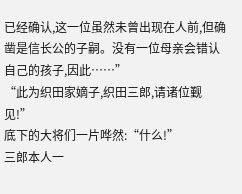已经确认,这一位虽然未曾出现在人前,但确凿是信长公的子嗣。没有一位母亲会错认自己的孩子,因此……”
“此为织田家嫡子,织田三郎,请诸位觐见!”
底下的大将们一片哗然:“什么!”
三郎本人一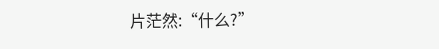片茫然:“什么?”